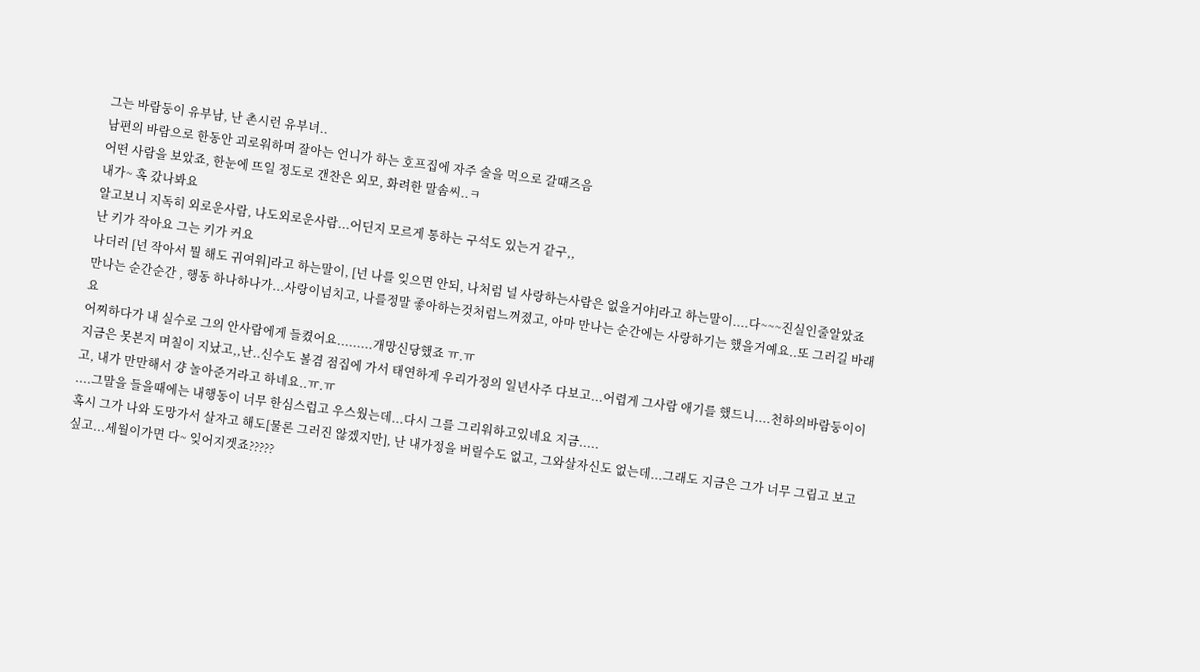그는 바람둥이 유부남, 난 촌시런 유부녀..
남편의 바람으로 한동안 괴로워하며 잘아는 언니가 하는 호프집에 자주 술을 먹으로 갈때즈음
어떤 사람을 보았죠, 한눈에 뜨일 정도로 갠찬은 외모, 화려한 말솜씨..ㅋ
내가~ 혹 갔나봐요
알고보니 지독히 외로운사람, 나도외로운사람...어딘지 모르게 통하는 구석도 있는거 같구,,
난 키가 작아요 그는 키가 커요
나더러 [넌 작아서 뭘 해도 귀여워]라고 하는말이, [넌 나를 잊으면 안되, 나처럼 널 사랑하는사람은 없을거야]라고 하는말이....다~~~진실인줄알았죠
만나는 순간순간 , 행동 하나하나가...사랑이넘치고, 나를정말 좋아하는것처럼느껴졌고, 아마 만나는 순간에는 사랑하기는 했을거예요..또 그러길 바래요
어찌하다가 내 실수로 그의 안사람에게 들켰어요.........개망신당했죠 ㅠ.ㅠ
지금은 못본지 며칠이 지났고,,난..신수도 볼겸 점집에 가서 태연하게 우리가정의 일년사주 다보고...어렵게 그사람 애기를 했드니....천하의바람둥이이고, 내가 만만해서 걍 놀아준거라고 하네요..ㅠ.ㅠ
....그말을 들을때에는 내행동이 너무 한심스럽고 우스웠는데...다시 그를 그리워하고있네요 지금.....
혹시 그가 나와 도망가서 살자고 해도[물론 그러진 않겠지만], 난 내가정을 버릴수도 없고, 그와살자신도 없는데...그래도 지금은 그가 너무 그립고 보고싶고...세월이가면 다~ 잊어지겟죠?????